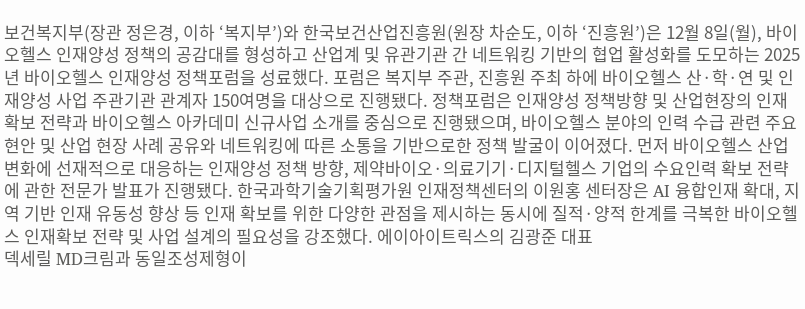보건복지부(장관 정은경, 이하 ‘복지부’)와 한국보건산업진흥원(원장 차순도, 이하 ‘진흥원’)은 12월 8일(월), 바이오헬스 인재양성 정책의 공감대를 형성하고 산업계 및 유관기관 간 네트워킹 기반의 협업 활성화를 도모하는 2025년 바이오헬스 인재양성 정책포럼을 성료했다. 포럼은 복지부 주관, 진흥원 주최 하에 바이오헬스 산·학·연 및 인재양성 사업 주관기관 관계자 150여명을 대상으로 진행됐다. 정책포럼은 인재양성 정책방향 및 산업현장의 인재확보 전략과 바이오헬스 아카데미 신규사업 소개를 중심으로 진행됐으며, 바이오헬스 분야의 인력 수급 관련 주요 현안 및 산업 현장 사례 공유와 네트워킹에 따른 소통을 기반으로한 정책 발굴이 이어졌다. 먼저 바이오헬스 산업 변화에 선재적으로 대응하는 인재양성 정책 방향, 제약바이오·의료기기·디지털헬스 기업의 수요인력 확보 전략에 관한 전문가 발표가 진행됐다. 한국과학기술기획평가원 인재정책센터의 이원홍 센터장은 AI 융합인재 확대, 지역 기반 인재 유동성 향상 등 인재 확보를 위한 다양한 관점을 제시하는 동시에 질적·양적 한계를 극복한 바이오헬스 인재확보 전략 및 사업 설계의 필요성을 강조했다. 에이아이트릭스의 김광준 대표
덱세릴 MD크림과 동일조성제형이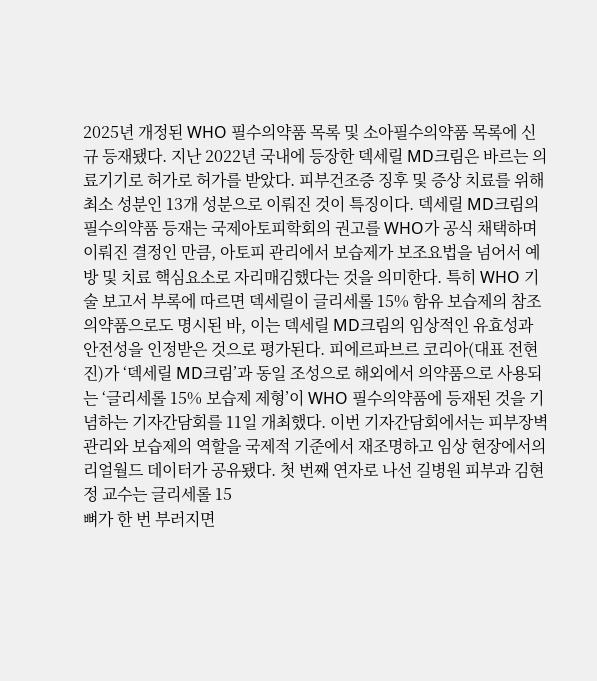2025년 개정된 WHO 필수의약품 목록 및 소아필수의약품 목록에 신규 등재됐다. 지난 2022년 국내에 등장한 덱세릴 MD크림은 바르는 의료기기로 허가로 허가를 받았다. 피부건조증 징후 및 증상 치료를 위해 최소 성분인 13개 성분으로 이뤄진 것이 특징이다. 덱세릴 MD크림의 필수의약품 등재는 국제아토피학회의 권고를 WHO가 공식 채택하며 이뤄진 결정인 만큼, 아토피 관리에서 보습제가 보조요법을 넘어서 예방 및 치료 핵심요소로 자리매김했다는 것을 의미한다. 특히 WHO 기술 보고서 부록에 따르면 덱세릴이 글리세롤 15% 함유 보습제의 참조의약품으로도 명시된 바, 이는 덱세릴 MD크림의 임상적인 유효성과 안전성을 인정받은 것으로 평가된다. 피에르파브르 코리아(대표 전현진)가 ‘덱세릴 MD크림’과 동일 조성으로 해외에서 의약품으로 사용되는 ‘글리세롤 15% 보습제 제형’이 WHO 필수의약품에 등재된 것을 기념하는 기자간담회를 11일 개최했다. 이번 기자간담회에서는 피부장벽 관리와 보습제의 역할을 국제적 기준에서 재조명하고 임상 현장에서의 리얼월드 데이터가 공유됐다. 첫 번째 연자로 나선 길병원 피부과 김현정 교수는 글리세롤 15
뼈가 한 번 부러지면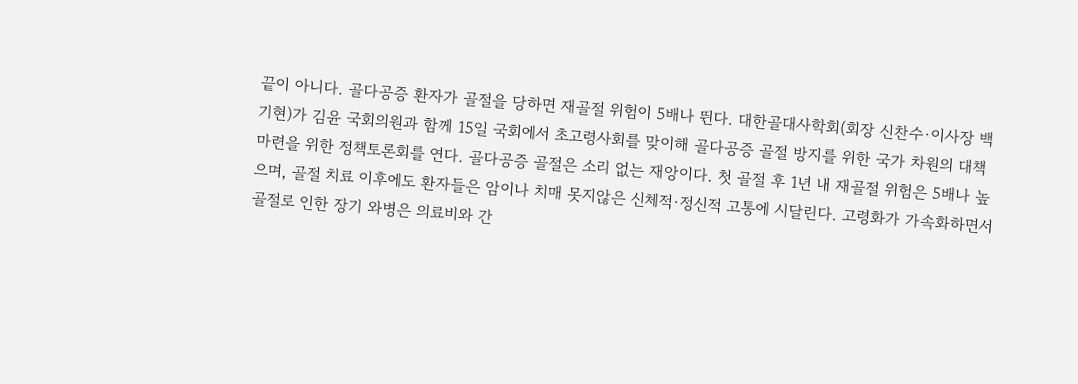끝이 아니다. 골다공증 환자가 골절을 당하면 재골절 위험이 5배나 뛴다. 대한골대사학회(회장 신찬수∙이사장 백기현)가 김윤 국회의원과 함께 15일 국회에서 초고령사회를 맞이해 골다공증 골절 방지를 위한 국가 차원의 대책 마련을 위한 정책토론회를 연다. 골다공증 골절은 소리 없는 재앙이다. 첫 골절 후 1년 내 재골절 위험은 5배나 높으며, 골절 치료 이후에도 환자들은 암이나 치매 못지않은 신체적·정신적 고통에 시달린다. 고령화가 가속화하면서 골절로 인한 장기 와병은 의료비와 간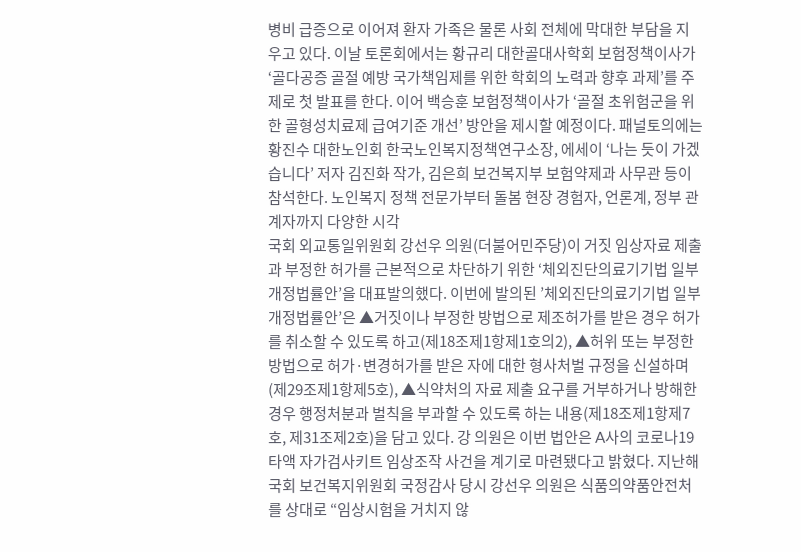병비 급증으로 이어져 환자 가족은 물론 사회 전체에 막대한 부담을 지우고 있다. 이날 토론회에서는 황규리 대한골대사학회 보험정책이사가 ‘골다공증 골절 예방 국가책임제를 위한 학회의 노력과 향후 과제’를 주제로 첫 발표를 한다. 이어 백승훈 보험정책이사가 ‘골절 초위험군을 위한 골형성치료제 급여기준 개선’ 방안을 제시할 예정이다. 패널토의에는 황진수 대한노인회 한국노인복지정책연구소장, 에세이 ‘나는 듯이 가겠습니다’ 저자 김진화 작가, 김은희 보건복지부 보험약제과 사무관 등이 참석한다. 노인복지 정책 전문가부터 돌봄 현장 경험자, 언론계, 정부 관계자까지 다양한 시각
국회 외교통일위원회 강선우 의원(더불어민주당)이 거짓 임상자료 제출과 부정한 허가를 근본적으로 차단하기 위한 ‘체외진단의료기기법 일부개정법률안’을 대표발의했다. 이번에 발의된 ’체외진단의료기기법 일부개정법률안’은 ▲거짓이나 부정한 방법으로 제조허가를 받은 경우 허가를 취소할 수 있도록 하고(제18조제1항제1호의2), ▲허위 또는 부정한 방법으로 허가·변경허가를 받은 자에 대한 형사처벌 규정을 신설하며(제29조제1항제5호), ▲식약처의 자료 제출 요구를 거부하거나 방해한 경우 행정처분과 벌칙을 부과할 수 있도록 하는 내용(제18조제1항제7호, 제31조제2호)을 담고 있다. 강 의원은 이번 법안은 A사의 코로나19 타액 자가검사키트 임상조작 사건을 계기로 마련됐다고 밝혔다. 지난해 국회 보건복지위원회 국정감사 당시 강선우 의원은 식품의약품안전처를 상대로 “임상시험을 거치지 않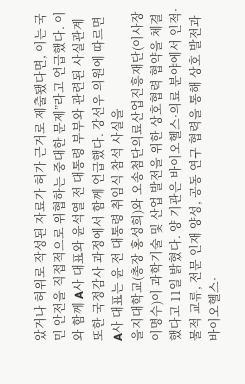았거나 허위로 작성된 자료가 허가 근거로 제출됐다면, 이는 국민 안전을 직접적으로 위협하는 중대한 문제”라고 언급했다. 이와 함께 A사 대표와 윤석열 전 대통령 부부와 관련된 사실관계 또한 국정감사 과정에서 함께 언급했다. 강선우 의원에 따르면 A사 대표는 윤 전 대통령 취임식 참석 사실을
을지대학교(총장 홍성희)와 오송첨단의료산업진흥재단(이사장 이명수)이 과학기술 및 산업 발전을 위한 상호협력 협약을 체결했다고 11일 밝혔다. 양 기관은 바이오헬스·의료 분야에서 인적·물적 교류, 전문 인재 양성, 공동 연구 협력을 통해 상호 발전과 바이오헬스·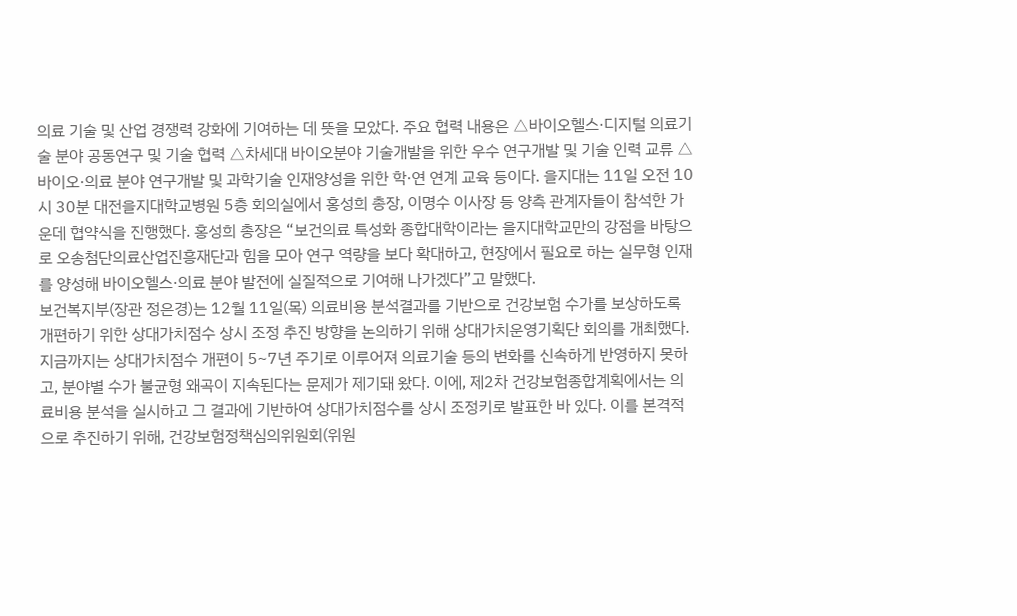의료 기술 및 산업 경쟁력 강화에 기여하는 데 뜻을 모았다. 주요 협력 내용은 △바이오헬스·디지털 의료기술 분야 공동연구 및 기술 협력 △차세대 바이오분야 기술개발을 위한 우수 연구개발 및 기술 인력 교류 △바이오·의료 분야 연구개발 및 과학기술 인재양성을 위한 학·연 연계 교육 등이다. 을지대는 11일 오전 10시 30분 대전을지대학교병원 5층 회의실에서 홍성희 총장, 이명수 이사장 등 양측 관계자들이 참석한 가운데 협약식을 진행했다. 홍성희 총장은 “보건의료 특성화 종합대학이라는 을지대학교만의 강점을 바탕으로 오송첨단의료산업진흥재단과 힘을 모아 연구 역량을 보다 확대하고, 현장에서 필요로 하는 실무형 인재를 양성해 바이오헬스·의료 분야 발전에 실질적으로 기여해 나가겠다”고 말했다.
보건복지부(장관 정은경)는 12월 11일(목) 의료비용 분석결과를 기반으로 건강보험 수가를 보상하도록 개편하기 위한 상대가치점수 상시 조정 추진 방향을 논의하기 위해 상대가치운영기획단 회의를 개최했다. 지금까지는 상대가치점수 개편이 5~7년 주기로 이루어져 의료기술 등의 변화를 신속하게 반영하지 못하고, 분야별 수가 불균형 왜곡이 지속된다는 문제가 제기돼 왔다. 이에, 제2차 건강보험종합계획에서는 의료비용 분석을 실시하고 그 결과에 기반하여 상대가치점수를 상시 조정키로 발표한 바 있다. 이를 본격적으로 추진하기 위해, 건강보험정책심의위원회(위원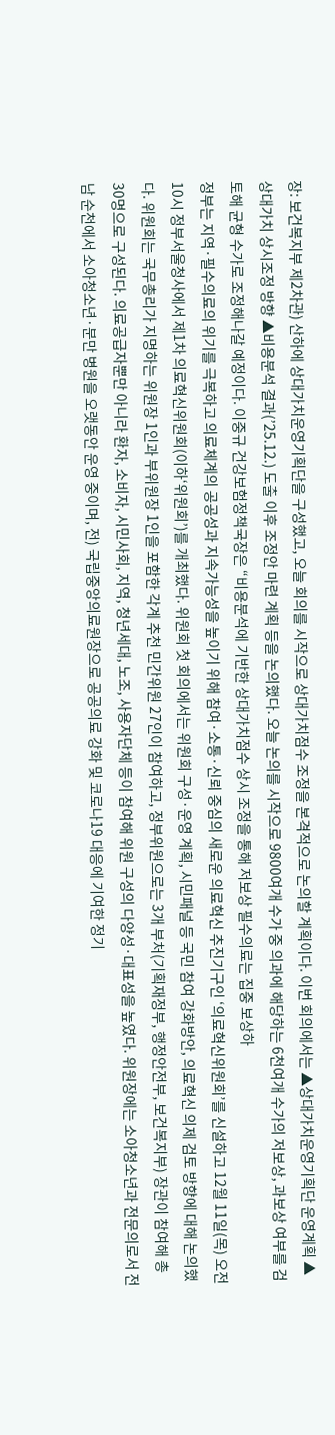장: 보건복지부 제2차관) 산하에 상대가치운영기획단을 구성했고, 오늘 회의를 시작으로 상대가치점수 조정을 본격적으로 논의할 계획이다. 이번 회의에서는 ▲상대가치운영기획단 운영계획 ▲상대가치 상시조정 방향 ▲비용분석 결과(’25.12.) 도출 이후 조정안 마련 계획 등을 논의했다. 오늘 논의를 시작으로 9800여개 수가 중 의과에 해당하는 6천여개 수가의 저보상, 과보상 여부를 검토해 균형 수가로 조정해나갈 예정이다. 이중규 건강보험정책국장은 “비용분석에 기반한 상대가치점수 상시 조정을 통해 저보상 필수의료는 집중 보상하
정부는 지역·필수의료의 위기를 극복하고 의료체계의 공공성과 지속가능성을 높이기 위해 참여·소통·신뢰 중심의 새로운 의료혁신 추진기구인 ‘의료혁신위원회’를 신설하고 12월 11일(목) 오전 10시 정부서울청사에서 제1차 의료혁신위원회(이하‘위원회’)를 개최했다. 위원회 첫 회의에서는 위원회 구성·운영 계획, 시민패널 등 국민 참여 강화방안, 의료혁신 의제 검토 방향에 대해 논의했다. 위원회는 국무총리가 지명하는 위원장 1인과 부위원장 1인을 포함한 각계 추천 민간위원 27인이 참여하고, 정부위원으로는 3개 부처(기획재정부, 행정안전부, 보건복지부) 장관이 참여해 총 30명으로 구성된다. 의료공급자뿐만 아니라 환자, 소비자, 시민사회, 지역, 청년세대, 노조, 사용자단체 등이 참여해 위원 구성의 다양성·대표성을 높였다. 위원장에는 소아청소년과 전문의로서 전남 순천에서 소아청소년·분만 병원을 오랫동안 운영 중이며, 전) 국립중앙의료원장으로 공공의료 강화 및 코로나19 대응에 기여한 정기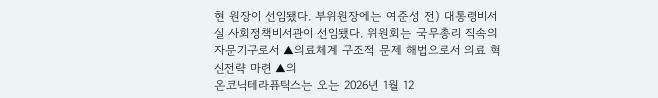현 원장이 선임됐다. 부위원장에는 여준성 전) 대통령비서실 사회정책비서관이 선임됐다. 위원회는 국무총리 직속의 자문기구로서 ▲의료체계 구조적 문제 해법으로서 의료 혁신전략 마련 ▲의
온코닉테라퓨틱스는 오는 2026년 1월 12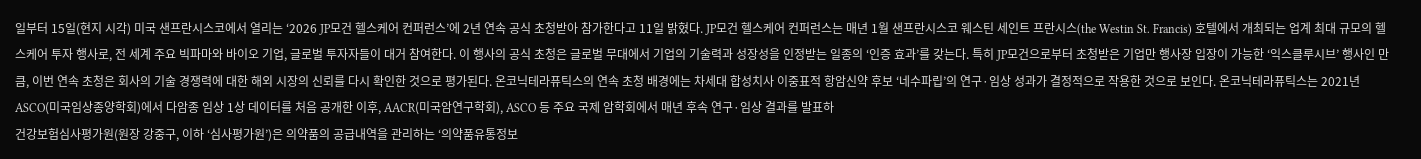일부터 15일(현지 시각) 미국 샌프란시스코에서 열리는 ‘2026 JP모건 헬스케어 컨퍼런스’에 2년 연속 공식 초청받아 참가한다고 11일 밝혔다. JP모건 헬스케어 컨퍼런스는 매년 1월 샌프란시스코 웨스틴 세인트 프란시스(the Westin St. Francis) 호텔에서 개최되는 업계 최대 규모의 헬스케어 투자 행사로, 전 세계 주요 빅파마와 바이오 기업, 글로벌 투자자들이 대거 참여한다. 이 행사의 공식 초청은 글로벌 무대에서 기업의 기술력과 성장성을 인정받는 일종의 ‘인증 효과’를 갖는다. 특히 JP모건으로부터 초청받은 기업만 행사장 입장이 가능한 ‘익스클루시브’ 행사인 만큼, 이번 연속 초청은 회사의 기술 경쟁력에 대한 해외 시장의 신뢰를 다시 확인한 것으로 평가된다. 온코닉테라퓨틱스의 연속 초청 배경에는 차세대 합성치사 이중표적 항암신약 후보 ‘네수파립’의 연구·임상 성과가 결정적으로 작용한 것으로 보인다. 온코닉테라퓨틱스는 2021년 ASCO(미국임상종양학회)에서 다암종 임상 1상 데이터를 처음 공개한 이후, AACR(미국암연구학회), ASCO 등 주요 국제 암학회에서 매년 후속 연구·임상 결과를 발표하
건강보험심사평가원(원장 강중구, 이하 ‘심사평가원’)은 의약품의 공급내역을 관리하는 ‘의약품유통정보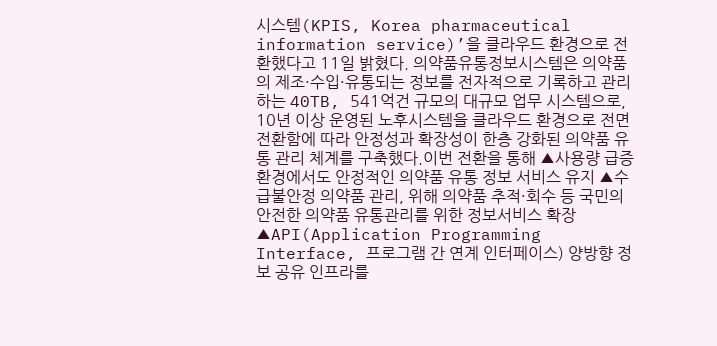시스템(KPIS, Korea pharmaceutical information service)’을 클라우드 환경으로 전환했다고 11일 밝혔다. 의약품유통정보시스템은 의약품의 제조·수입·유통되는 정보를 전자적으로 기록하고 관리하는 40TB, 541억건 규모의 대규모 업무 시스템으로, 10년 이상 운영된 노후시스템을 클라우드 환경으로 전면 전환함에 따라 안정성과 확장성이 한층 강화된 의약품 유통 관리 체계를 구축했다.이번 전환을 통해 ▲사용량 급증 환경에서도 안정적인 의약품 유통 정보 서비스 유지 ▲수급불안정 의약품 관리, 위해 의약품 추적·회수 등 국민의 안전한 의약품 유통관리를 위한 정보서비스 확장 ▲API(Application Programming Interface, 프로그램 간 연계 인터페이스) 양방향 정보 공유 인프라를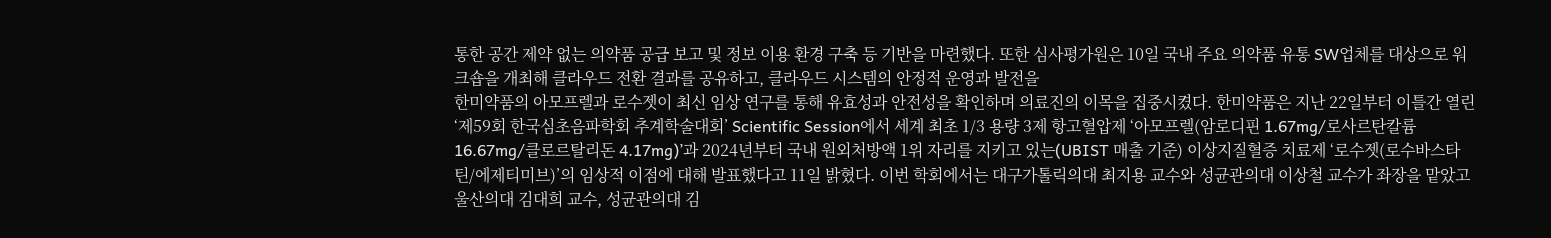통한 공간 제약 없는 의약품 공급 보고 및 정보 이용 환경 구축 등 기반을 마련했다. 또한 심사평가원은 10일 국내 주요 의약품 유통 SW업체를 대상으로 워크숍을 개최해 클라우드 전환 결과를 공유하고, 클라우드 시스템의 안정적 운영과 발전을
한미약품의 아모프렐과 로수젯이 최신 임상 연구를 통해 유효성과 안전성을 확인하며 의료진의 이목을 집중시켰다. 한미약품은 지난 22일부터 이틀간 열린 ‘제59회 한국심초음파학회 추계학술대회’ Scientific Session에서 세계 최초 1/3 용량 3제 항고혈압제 ‘아모프렐(암로디핀 1.67mg/로사르탄칼륨 16.67mg/클로르탈리돈 4.17mg)’과 2024년부터 국내 원외처방액 1위 자리를 지키고 있는(UBIST 매출 기준) 이상지질혈증 치료제 ‘로수젯(로수바스타틴/에제티미브)’의 임상적 이점에 대해 발표했다고 11일 밝혔다. 이번 학회에서는 대구가톨릭의대 최지용 교수와 성균관의대 이상철 교수가 좌장을 맡았고 울산의대 김대희 교수, 성균관의대 김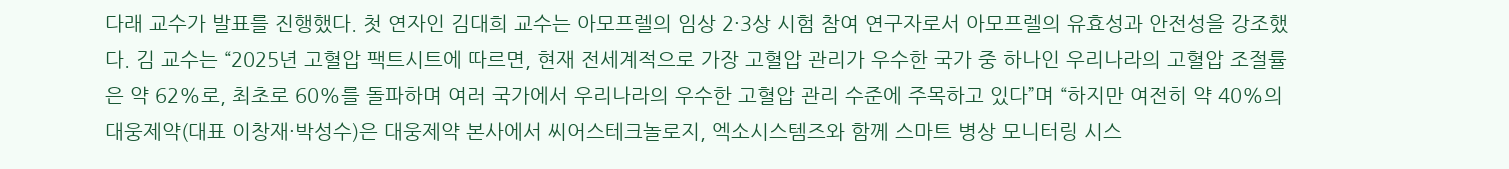다래 교수가 발표를 진행했다. 첫 연자인 김대희 교수는 아모프렐의 임상 2·3상 시험 참여 연구자로서 아모프렐의 유효성과 안전성을 강조했다. 김 교수는 “2025년 고혈압 팩트시트에 따르면, 현재 전세계적으로 가장 고혈압 관리가 우수한 국가 중 하나인 우리나라의 고혈압 조절률은 약 62%로, 최초로 60%를 돌파하며 여러 국가에서 우리나라의 우수한 고혈압 관리 수준에 주목하고 있다”며 “하지만 여전히 약 40%의
대웅제약(대표 이창재·박성수)은 대웅제약 본사에서 씨어스테크놀로지, 엑소시스템즈와 함께 스마트 병상 모니터링 시스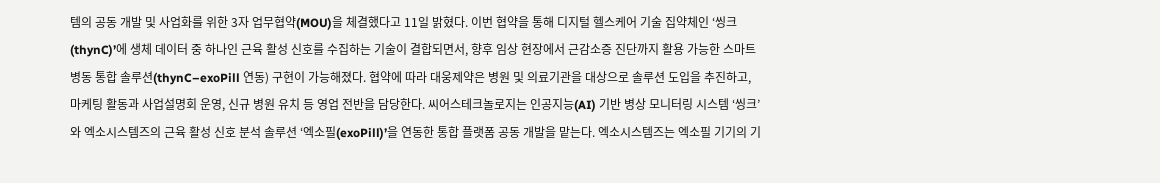템의 공동 개발 및 사업화를 위한 3자 업무협약(MOU)을 체결했다고 11일 밝혔다. 이번 협약을 통해 디지털 헬스케어 기술 집약체인 ‘씽크(thynC)’에 생체 데이터 중 하나인 근육 활성 신호를 수집하는 기술이 결합되면서, 향후 임상 현장에서 근감소증 진단까지 활용 가능한 스마트병동 통합 솔루션(thynC–exoPill 연동) 구현이 가능해졌다. 협약에 따라 대웅제약은 병원 및 의료기관을 대상으로 솔루션 도입을 추진하고, 마케팅 활동과 사업설명회 운영, 신규 병원 유치 등 영업 전반을 담당한다. 씨어스테크놀로지는 인공지능(AI) 기반 병상 모니터링 시스템 ‘씽크’와 엑소시스템즈의 근육 활성 신호 분석 솔루션 ‘엑소필(exoPill)’을 연동한 통합 플랫폼 공동 개발을 맡는다. 엑소시스템즈는 엑소필 기기의 기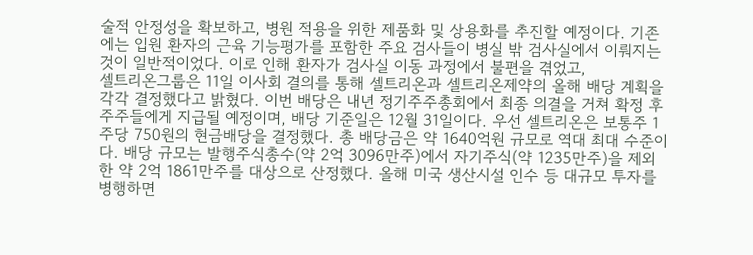술적 안정성을 확보하고, 병원 적용을 위한 제품화 및 상용화를 추진할 예정이다. 기존에는 입원 환자의 근육 기능평가를 포함한 주요 검사들이 병실 밖 검사실에서 이뤄지는 것이 일반적이었다. 이로 인해 환자가 검사실 이동 과정에서 불편을 겪었고,
셀트리온그룹은 11일 이사회 결의를 통해 셀트리온과 셀트리온제약의 올해 배당 계획을 각각 결정했다고 밝혔다. 이번 배당은 내년 정기주주총회에서 최종 의결을 거쳐 확정 후 주주들에게 지급될 예정이며, 배당 기준일은 12월 31일이다. 우선 셀트리온은 보통주 1주당 750원의 현금배당을 결정했다. 총 배당금은 약 1640억원 규모로 역대 최대 수준이다. 배당 규모는 발행주식총수(약 2억 3096만주)에서 자기주식(약 1235만주)을 제외한 약 2억 1861만주를 대상으로 산정했다. 올해 미국 생산시설 인수 등 대규모 투자를 병행하면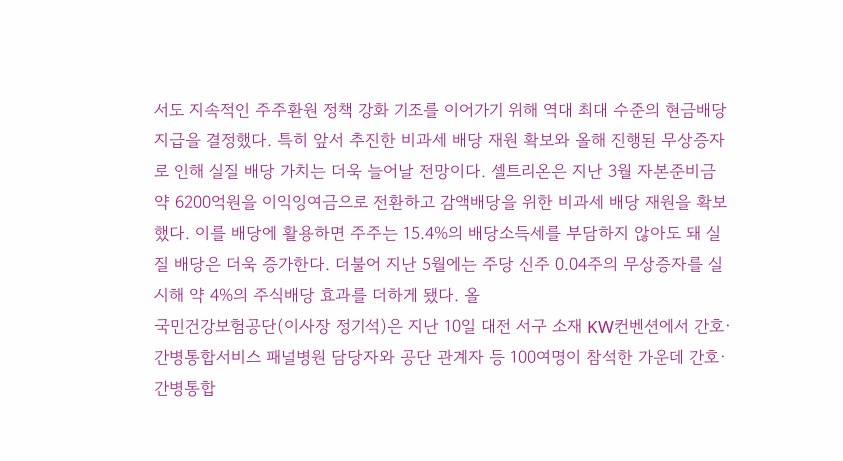서도 지속적인 주주환원 정책 강화 기조를 이어가기 위해 역대 최대 수준의 현금배당 지급을 결정했다. 특히 앞서 추진한 비과세 배당 재원 확보와 올해 진행된 무상증자로 인해 실질 배당 가치는 더욱 늘어날 전망이다. 셀트리온은 지난 3월 자본준비금 약 6200억원을 이익잉여금으로 전환하고 감액배당을 위한 비과세 배당 재원을 확보했다. 이를 배당에 활용하면 주주는 15.4%의 배당소득세를 부담하지 않아도 돼 실질 배당은 더욱 증가한다. 더불어 지난 5월에는 주당 신주 0.04주의 무상증자를 실시해 약 4%의 주식배당 효과를 더하게 됐다. 올
국민건강보험공단(이사장 정기석)은 지난 10일 대전 서구 소재 KW컨벤션에서 간호·간병통합서비스 패널병원 담당자와 공단 관계자 등 100여명이 참석한 가운데 간호·간병통합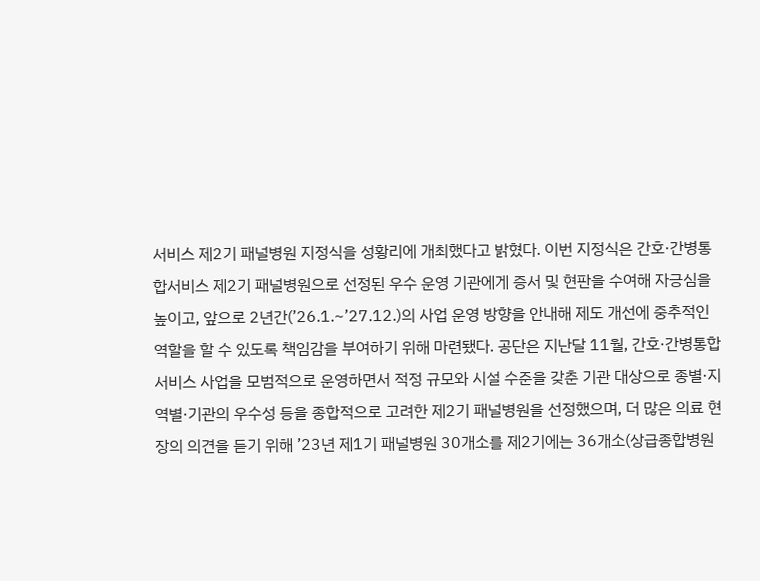서비스 제2기 패널병원 지정식을 성황리에 개최했다고 밝혔다. 이번 지정식은 간호·간병통합서비스 제2기 패널병원으로 선정된 우수 운영 기관에게 증서 및 현판을 수여해 자긍심을 높이고, 앞으로 2년간(’26.1.~’27.12.)의 사업 운영 방향을 안내해 제도 개선에 중추적인 역할을 할 수 있도록 책임감을 부여하기 위해 마련됐다. 공단은 지난달 11월, 간호·간병통합서비스 사업을 모범적으로 운영하면서 적정 규모와 시설 수준을 갖춘 기관 대상으로 종별·지역별·기관의 우수성 등을 종합적으로 고려한 제2기 패널병원을 선정했으며, 더 많은 의료 현장의 의견을 듣기 위해 ’23년 제1기 패널병원 30개소를 제2기에는 36개소(상급종합병원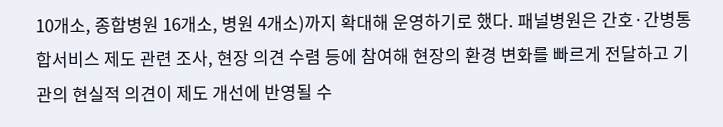10개소, 종합병원 16개소, 병원 4개소)까지 확대해 운영하기로 했다. 패널병원은 간호·간병통합서비스 제도 관련 조사, 현장 의견 수렴 등에 참여해 현장의 환경 변화를 빠르게 전달하고 기관의 현실적 의견이 제도 개선에 반영될 수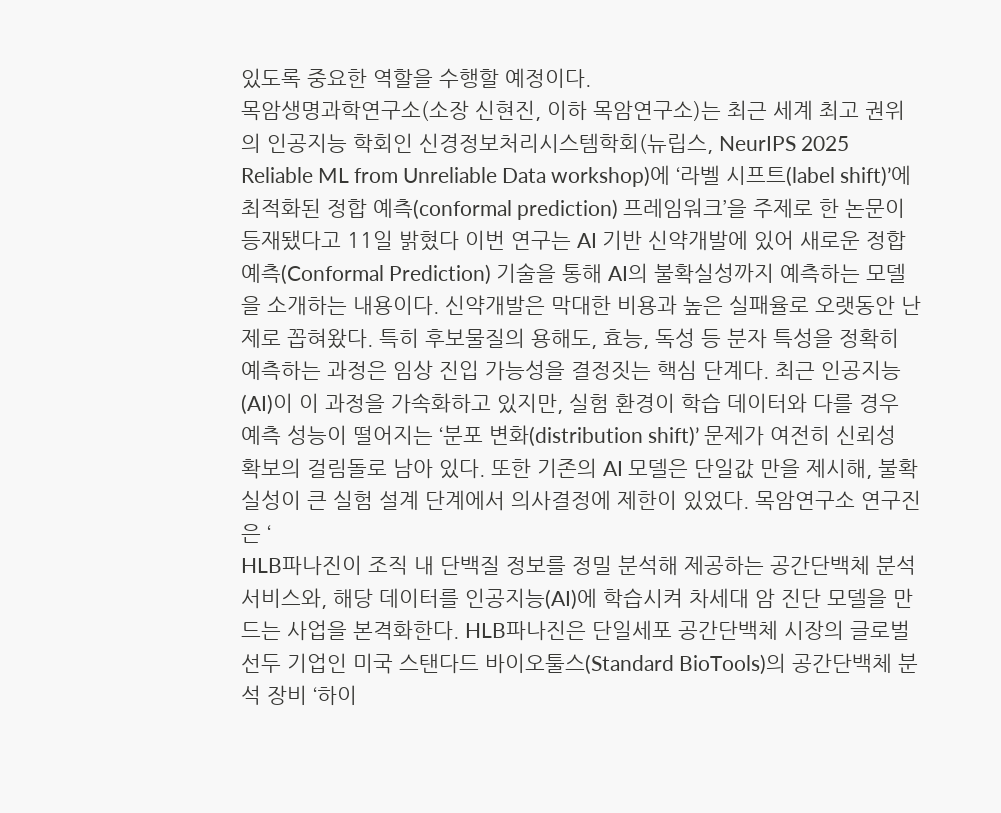있도록 중요한 역할을 수행할 예정이다.
목암생명과학연구소(소장 신현진, 이하 목암연구소)는 최근 세계 최고 권위의 인공지능 학회인 신경정보처리시스템학회(뉴립스, NeurIPS 2025 Reliable ML from Unreliable Data workshop)에 ‘라벨 시프트(label shift)’에 최적화된 정합 예측(conformal prediction) 프레임워크’을 주제로 한 논문이 등재됐다고 11일 밝혔다 이번 연구는 AI 기반 신약개발에 있어 새로운 정합 예측(Conformal Prediction) 기술을 통해 AI의 불확실성까지 예측하는 모델을 소개하는 내용이다. 신약개발은 막대한 비용과 높은 실패율로 오랫동안 난제로 꼽혀왔다. 특히 후보물질의 용해도, 효능, 독성 등 분자 특성을 정확히 예측하는 과정은 임상 진입 가능성을 결정짓는 핵심 단계다. 최근 인공지능(AI)이 이 과정을 가속화하고 있지만, 실험 환경이 학습 데이터와 다를 경우 예측 성능이 떨어지는 ‘분포 변화(distribution shift)’ 문제가 여전히 신뢰성 확보의 걸림돌로 남아 있다. 또한 기존의 AI 모델은 단일값 만을 제시해, 불확실성이 큰 실험 설계 단계에서 의사결정에 제한이 있었다. 목암연구소 연구진은 ‘
HLB파나진이 조직 내 단백질 정보를 정밀 분석해 제공하는 공간단백체 분석 서비스와, 해당 데이터를 인공지능(AI)에 학습시켜 차세대 암 진단 모델을 만드는 사업을 본격화한다. HLB파나진은 단일세포 공간단백체 시장의 글로벌 선두 기업인 미국 스탠다드 바이오툴스(Standard BioTools)의 공간단백체 분석 장비 ‘하이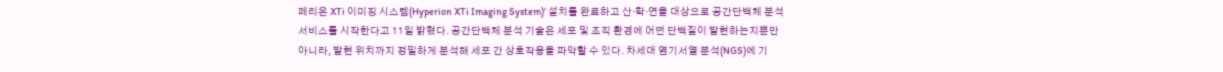페리온 XTi 이미징 시스템(Hyperion XTi Imaging System)’ 설치를 완료하고 산·학·연을 대상으로 공간단백체 분석 서비스를 시작한다고 11일 밝혔다. 공간단백체 분석 기술은 세포 및 조직 환경에 어떤 단백질이 발현하는지뿐만 아니라, 발현 위치까지 정밀하게 분석해 세포 간 상호작용을 파악할 수 있다. 차세대 염기서열 분석(NGS)에 기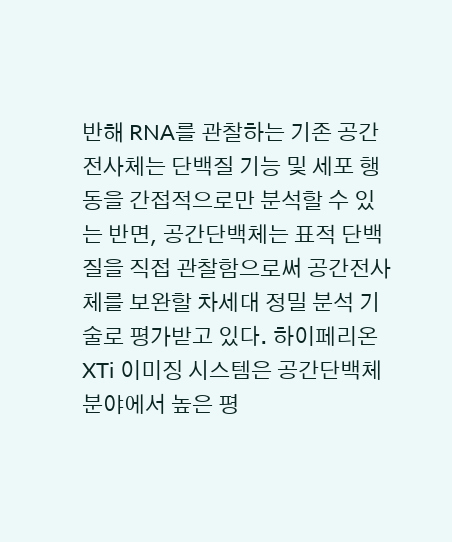반해 RNA를 관찰하는 기존 공간전사체는 단백질 기능 및 세포 행동을 간접적으로만 분석할 수 있는 반면, 공간단백체는 표적 단백질을 직접 관찰함으로써 공간전사체를 보완할 차세대 정밀 분석 기술로 평가받고 있다. 하이페리온 XTi 이미징 시스템은 공간단백체 분야에서 높은 평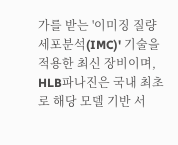가를 받는 '이미징 질량 세포분석(IMC)' 기술을 적용한 최신 장비이며, HLB파나진은 국내 최초로 해당 모델 기반 서